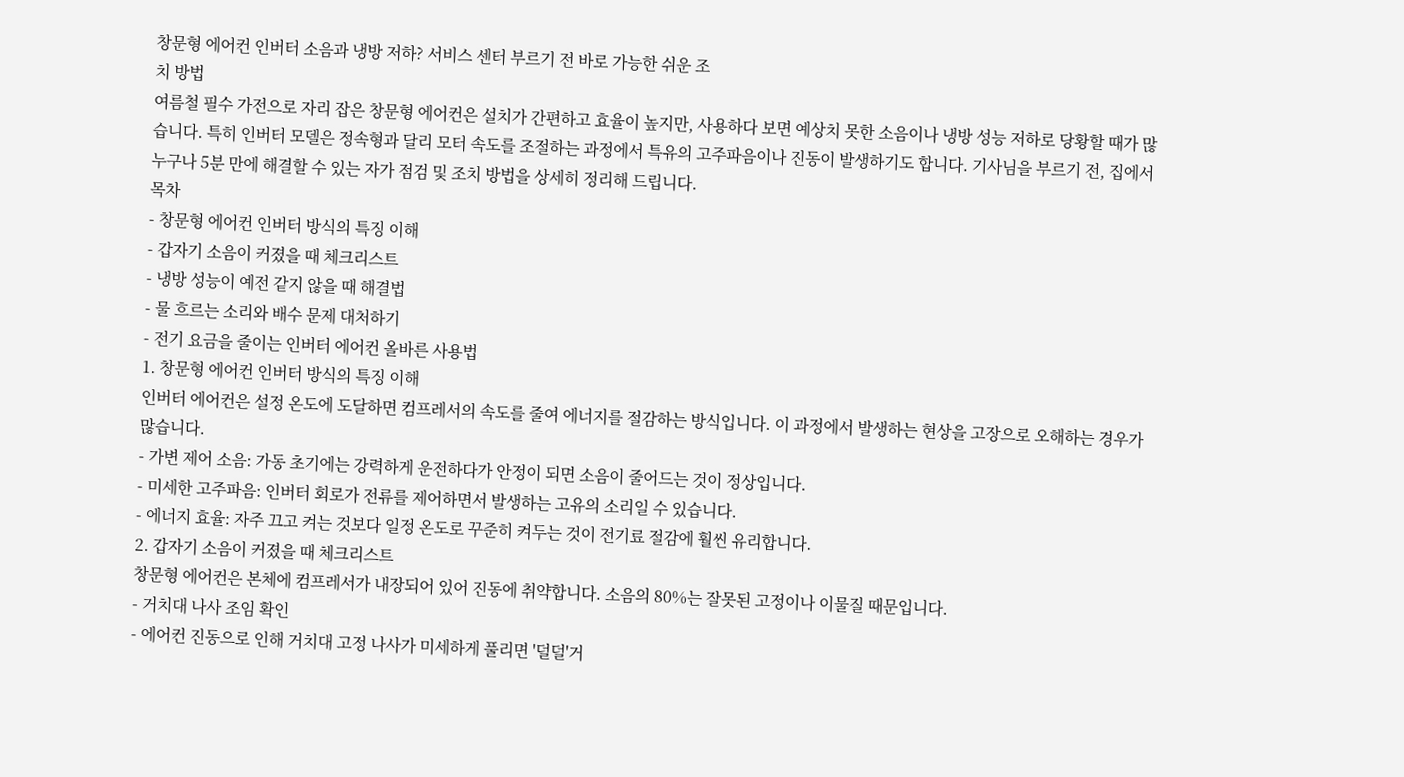창문형 에어컨 인버터 소음과 냉방 저하? 서비스 센터 부르기 전 바로 가능한 쉬운 조
치 방법
여름철 필수 가전으로 자리 잡은 창문형 에어컨은 설치가 간편하고 효율이 높지만, 사용하다 보면 예상치 못한 소음이나 냉방 성능 저하로 당황할 때가 많습니다. 특히 인버터 모델은 정속형과 달리 모터 속도를 조절하는 과정에서 특유의 고주파음이나 진동이 발생하기도 합니다. 기사님을 부르기 전, 집에서 누구나 5분 만에 해결할 수 있는 자가 점검 및 조치 방법을 상세히 정리해 드립니다.
목차
- 창문형 에어컨 인버터 방식의 특징 이해
- 갑자기 소음이 커졌을 때 체크리스트
- 냉방 성능이 예전 같지 않을 때 해결법
- 물 흐르는 소리와 배수 문제 대처하기
- 전기 요금을 줄이는 인버터 에어컨 올바른 사용법
1. 창문형 에어컨 인버터 방식의 특징 이해
인버터 에어컨은 설정 온도에 도달하면 컴프레서의 속도를 줄여 에너지를 절감하는 방식입니다. 이 과정에서 발생하는 현상을 고장으로 오해하는 경우가 많습니다.
- 가변 제어 소음: 가동 초기에는 강력하게 운전하다가 안정이 되면 소음이 줄어드는 것이 정상입니다.
- 미세한 고주파음: 인버터 회로가 전류를 제어하면서 발생하는 고유의 소리일 수 있습니다.
- 에너지 효율: 자주 끄고 켜는 것보다 일정 온도로 꾸준히 켜두는 것이 전기료 절감에 훨씬 유리합니다.
2. 갑자기 소음이 커졌을 때 체크리스트
창문형 에어컨은 본체에 컴프레서가 내장되어 있어 진동에 취약합니다. 소음의 80%는 잘못된 고정이나 이물질 때문입니다.
- 거치대 나사 조임 확인
- 에어컨 진동으로 인해 거치대 고정 나사가 미세하게 풀리면 '덜덜'거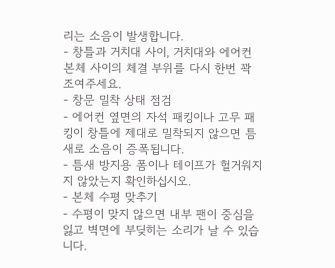리는 소음이 발생합니다.
- 창틀과 거치대 사이, 거치대와 에어컨 본체 사이의 체결 부위를 다시 한번 꽉 조여주세요.
- 창문 밀착 상태 점검
- 에어컨 옆면의 자석 패킹이나 고무 패킹이 창틀에 제대로 밀착되지 않으면 틈새로 소음이 증폭됩니다.
- 틈새 방지용 폼이나 테이프가 헐거워지지 않았는지 확인하십시오.
- 본체 수평 맞추기
- 수평이 맞지 않으면 내부 팬이 중심을 잃고 벽면에 부딪히는 소리가 날 수 있습니다.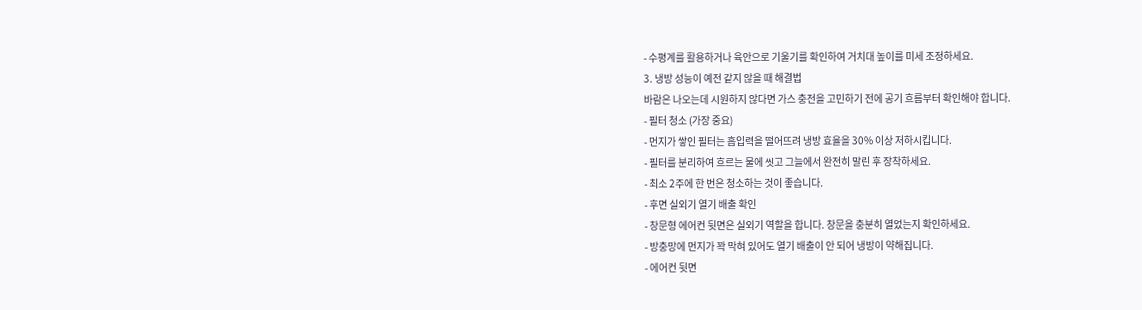- 수평계를 활용하거나 육안으로 기울기를 확인하여 거치대 높이를 미세 조정하세요.
3. 냉방 성능이 예전 같지 않을 때 해결법
바람은 나오는데 시원하지 않다면 가스 충전을 고민하기 전에 공기 흐름부터 확인해야 합니다.
- 필터 청소 (가장 중요)
- 먼지가 쌓인 필터는 흡입력을 떨어뜨려 냉방 효율을 30% 이상 저하시킵니다.
- 필터를 분리하여 흐르는 물에 씻고 그늘에서 완전히 말린 후 장착하세요.
- 최소 2주에 한 번은 청소하는 것이 좋습니다.
- 후면 실외기 열기 배출 확인
- 창문형 에어컨 뒷면은 실외기 역할을 합니다. 창문을 충분히 열었는지 확인하세요.
- 방충망에 먼지가 꽉 막혀 있어도 열기 배출이 안 되어 냉방이 약해집니다.
- 에어컨 뒷면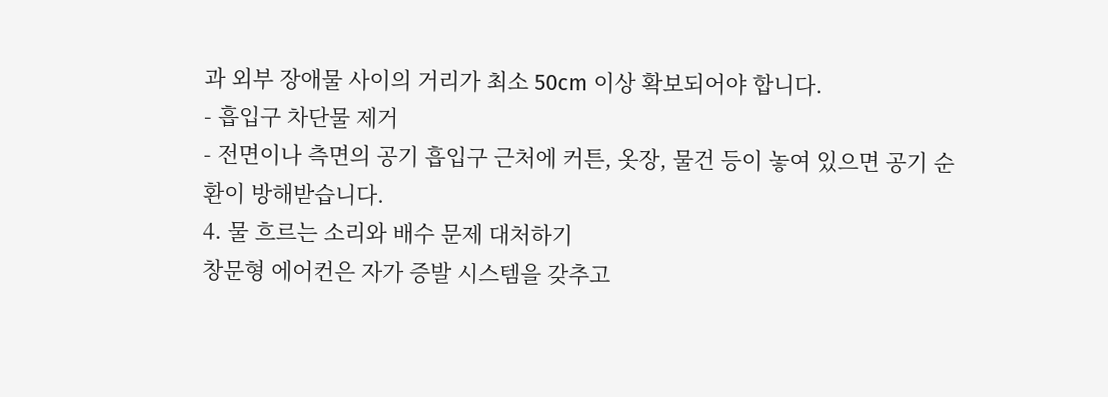과 외부 장애물 사이의 거리가 최소 50cm 이상 확보되어야 합니다.
- 흡입구 차단물 제거
- 전면이나 측면의 공기 흡입구 근처에 커튼, 옷장, 물건 등이 놓여 있으면 공기 순환이 방해받습니다.
4. 물 흐르는 소리와 배수 문제 대처하기
창문형 에어컨은 자가 증발 시스템을 갖추고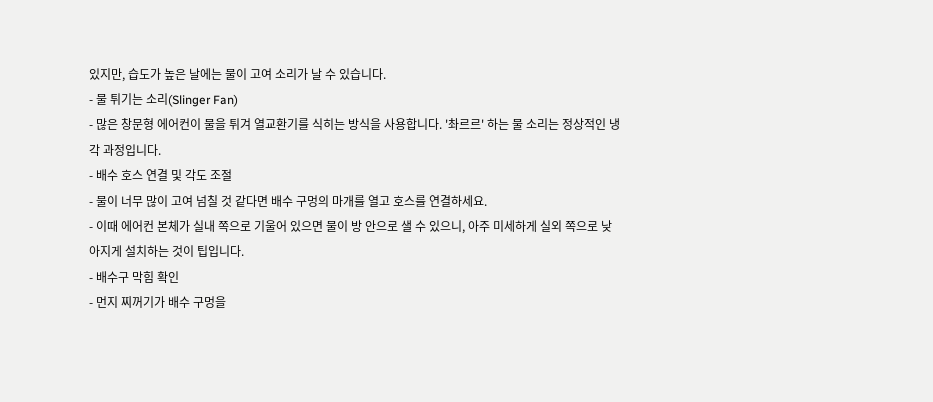있지만, 습도가 높은 날에는 물이 고여 소리가 날 수 있습니다.
- 물 튀기는 소리(Slinger Fan)
- 많은 창문형 에어컨이 물을 튀겨 열교환기를 식히는 방식을 사용합니다. '촤르르' 하는 물 소리는 정상적인 냉각 과정입니다.
- 배수 호스 연결 및 각도 조절
- 물이 너무 많이 고여 넘칠 것 같다면 배수 구멍의 마개를 열고 호스를 연결하세요.
- 이때 에어컨 본체가 실내 쪽으로 기울어 있으면 물이 방 안으로 샐 수 있으니, 아주 미세하게 실외 쪽으로 낮아지게 설치하는 것이 팁입니다.
- 배수구 막힘 확인
- 먼지 찌꺼기가 배수 구멍을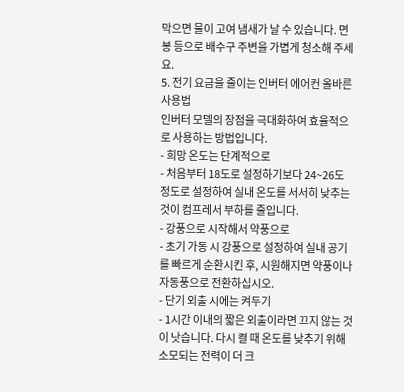막으면 물이 고여 냄새가 날 수 있습니다. 면봉 등으로 배수구 주변을 가볍게 청소해 주세요.
5. 전기 요금을 줄이는 인버터 에어컨 올바른 사용법
인버터 모델의 장점을 극대화하여 효율적으로 사용하는 방법입니다.
- 희망 온도는 단계적으로
- 처음부터 18도로 설정하기보다 24~26도 정도로 설정하여 실내 온도를 서서히 낮추는 것이 컴프레서 부하를 줄입니다.
- 강풍으로 시작해서 약풍으로
- 초기 가동 시 강풍으로 설정하여 실내 공기를 빠르게 순환시킨 후, 시원해지면 약풍이나 자동풍으로 전환하십시오.
- 단기 외출 시에는 켜두기
- 1시간 이내의 짧은 외출이라면 끄지 않는 것이 낫습니다. 다시 켤 때 온도를 낮추기 위해 소모되는 전력이 더 크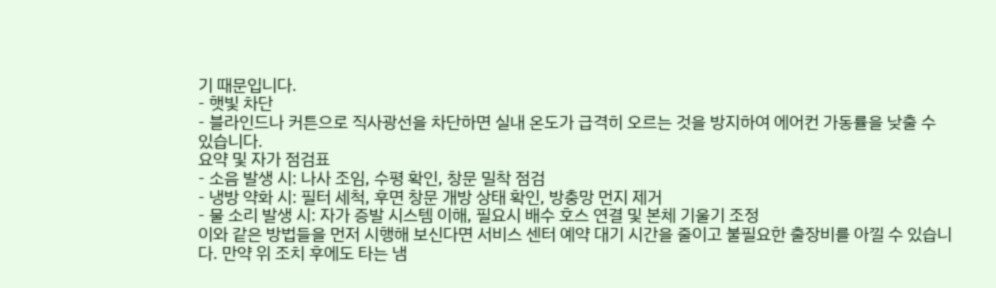기 때문입니다.
- 햇빛 차단
- 블라인드나 커튼으로 직사광선을 차단하면 실내 온도가 급격히 오르는 것을 방지하여 에어컨 가동률을 낮출 수 있습니다.
요약 및 자가 점검표
- 소음 발생 시: 나사 조임, 수평 확인, 창문 밀착 점검
- 냉방 약화 시: 필터 세척, 후면 창문 개방 상태 확인, 방충망 먼지 제거
- 물 소리 발생 시: 자가 증발 시스템 이해, 필요시 배수 호스 연결 및 본체 기울기 조정
이와 같은 방법들을 먼저 시행해 보신다면 서비스 센터 예약 대기 시간을 줄이고 불필요한 출장비를 아낄 수 있습니다. 만약 위 조치 후에도 타는 냄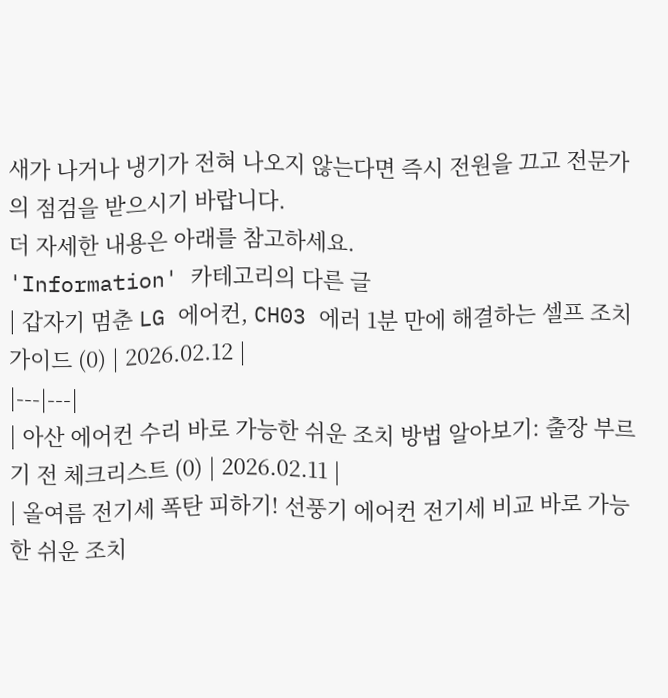새가 나거나 냉기가 전혀 나오지 않는다면 즉시 전원을 끄고 전문가의 점검을 받으시기 바랍니다.
더 자세한 내용은 아래를 참고하세요.
'Information' 카테고리의 다른 글
| 갑자기 멈춘 LG 에어컨, CH03 에러 1분 만에 해결하는 셀프 조치 가이드 (0) | 2026.02.12 |
|---|---|
| 아산 에어컨 수리 바로 가능한 쉬운 조치 방법 알아보기: 출장 부르기 전 체크리스트 (0) | 2026.02.11 |
| 올여름 전기세 폭탄 피하기! 선풍기 에어컨 전기세 비교 바로 가능한 쉬운 조치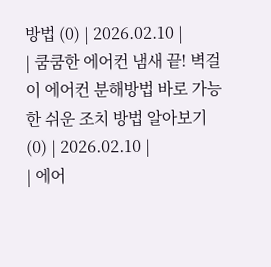방법 (0) | 2026.02.10 |
| 쿰쿰한 에어컨 냄새 끝! 벽걸이 에어컨 분해방법 바로 가능한 쉬운 조치 방법 알아보기 (0) | 2026.02.10 |
| 에어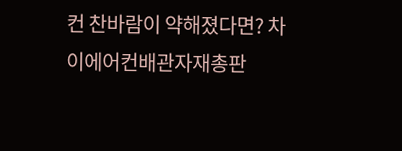컨 찬바람이 약해졌다면? 차이에어컨배관자재총판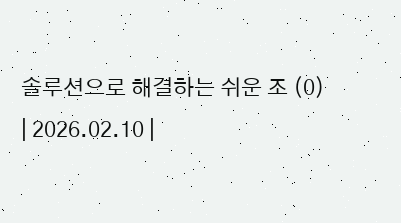솔루션으로 해결하는 쉬운 조 (0) | 2026.02.10 |